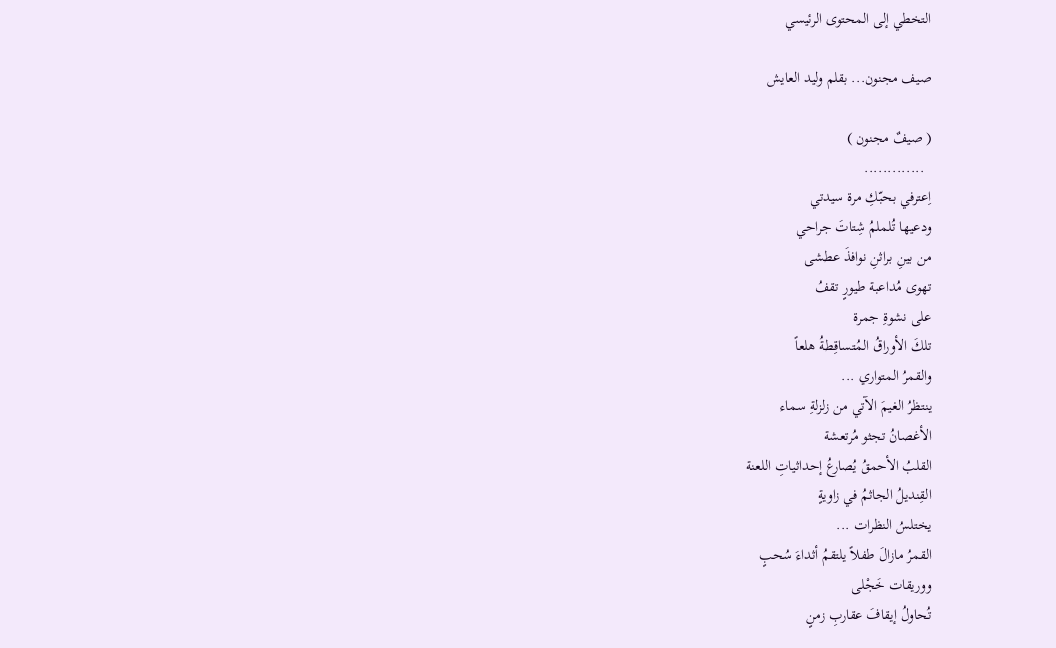التخطي إلى المحتوى الرئيسي

صيف مجنون... بقلم وليد العايش

( صيفٌ مجنون )
  .............
اِعترفي بحبّكِ مرة سيدتي
ودعيها تُلملمُ شِتاتَ جراحي
من بينِ براثنِ نوافذَ عطشى
تهوى مُداعبة طيورٍ تقفُ
على نشوةِ جمرة
تلكَ الأوراقُ المُتساقِطةُ هلعاً
والقمرُ المتواري ...
ينتظرُ الغيمَ الآتي من زلزلةِ سماء
الأغصانُ تجثو مُرتعشة
القلبُ الأحمقُ يُصارعُ إحداثياتِ اللعنة
القِنديلُ الجاثمُ في زاويةٍ
يختلسُ النظرات ...
القمرُ مازالَ طفلاً يلتقمُ أثداءَ سُحبٍ
ووريقات خَجْلى
تُحاولُ إيقافَ عقاربِ زمنٍ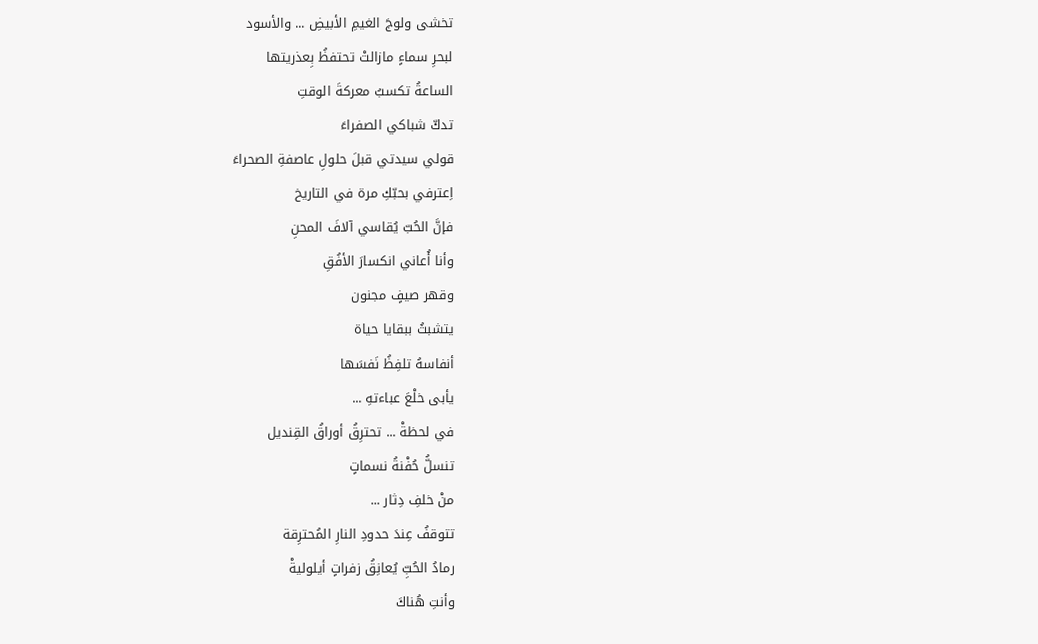تخشى ولوجَ الغيمِ الأبيضِ ... والأسود
لبحرِ سماءٍ مازالتْ تحتفظُ بِعذريتها
الساعةُ تكسبُ معركةَ الوقتِ
تدكّ شباكي الصفراءَ
قولي سيدتي قبلَ حلولِ عاصفةِ الصحراءَ
اِعترفي بحبّكِ مرة في التاريخ
فإنَّ الحُبّ يُقاسي آلافَ المحنِ
وأنا أُعاني انكسارَ الأفُقِ
وقهر صيفٍ مجنون
يتشبثُ ببقايا حياة
أنفاسهُ تلفِظُ نَفسَها
يأبى خلْعَ عباءتهِ ...
في لحظةْ ... تحترِقُ أوراقُ القِنديل
تنسلُّ حُفْنةُ نسماتٍ
منْ خلفِ دِثار ...
تتوقفُ عِندَ حدودِ النارِ المُحترِقة
رمادُ الحُبِّ يُعانِقُ زفراتٍ أيلوليةْ
وأنتِ هُناكَ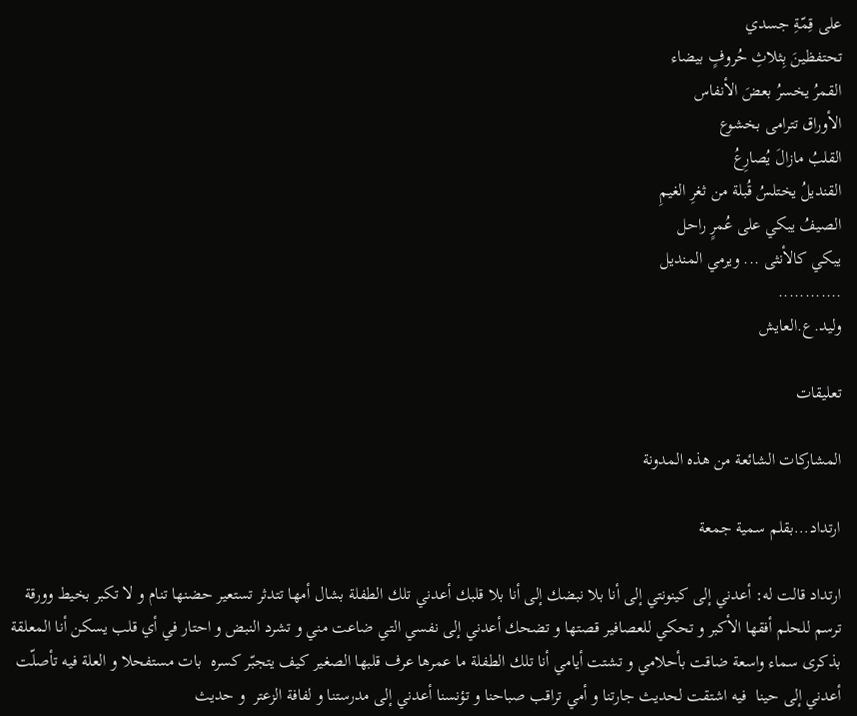على قِمّةِ جسدي
تحتفظينَ بِثلاثِ حُروفٍ بيضاء
القمرُ يخسرُ بعضَ الأنفاس
الأوراق تترامى بخشوع
القلبُ مازالَ يُصارِعُ
القنديلُ يختلسُ قُبلة من ثغرِ الغيمِ
الصيفُ يبكي على عُمرٍ راحل
يبكي كالأنثى ... ويرمي المنديل
............
وليد.ع.العايش

تعليقات

المشاركات الشائعة من هذه المدونة

ارتداد...بقلم سمية جمعة

ارتداد قالت له: أعدني إلى كينونتي إلى أنا بلا نبضك إلى أنا بلا قلبك أعدني تلك الطفلة بشال أمها تتدثر تستعير حضنها تنام و لا تكبر بخيط وورقة ترسم للحلم أفقها الأكبر و تحكي للعصافير قصتها و تضحك أعدني إلى نفسي التي ضاعت مني و تشرد النبض و احتار في أي قلب يسكن أنا المعلقة بذكرى سماء واسعة ضاقت بأحلامي و تشتت أيامي أنا تلك الطفلة ما عمرها عرف قلبها الصغير كيف يتجبّر كسره  بات مستفحلا و العلة فيه تأصلّت أعدني إلى حينا  فيه اشتقت لحديث جارتنا و أمي تراقب صباحنا و تؤنسنا أعدني إلى مدرستنا و لفافة الزعتر  و حديث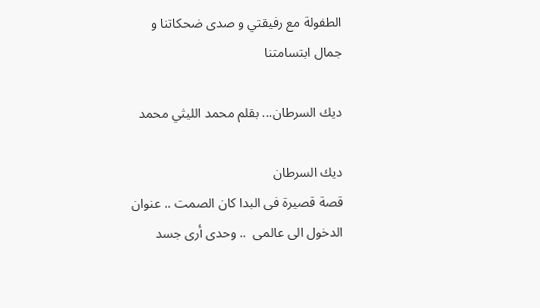الطفولة مع رفيقتي و صدى ضحكاتنا و جمال ابتسامتنا

ديك السرطان... بقلم محمد الليثي محمد

ديك السرطان                                                               قصة قصيرة فى البدا كان الصمت .. عنوان الدخول الى عالمى  .. وحدى أرى جسد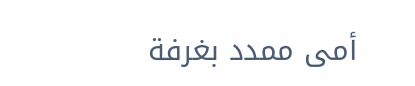أمى ممدد بغرفة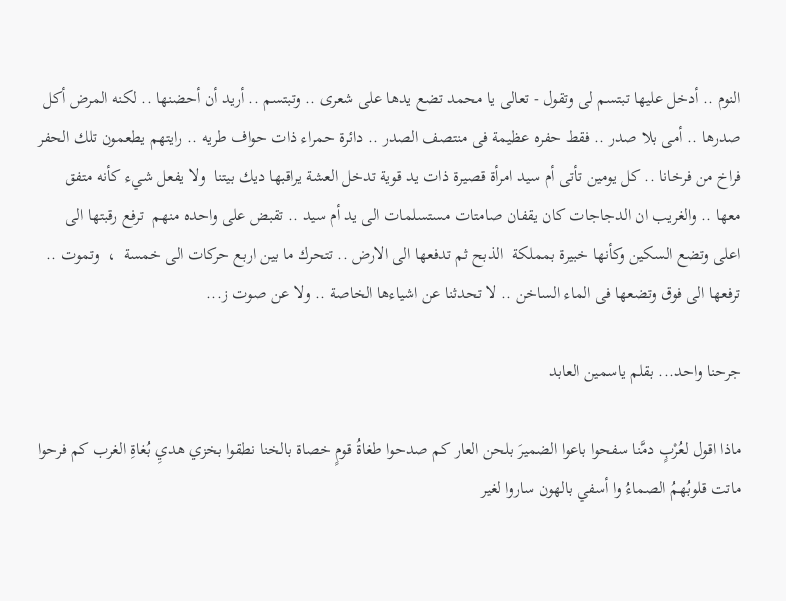النوم .. أدخل عليها تبتسم لى وتقول - تعالى يا محمد تضع يدها على شعرى .. وتبتسم .. أريد أن أحضنها .. لكنه المرض أكل صدرها .. أمى بلا صدر .. فقط حفره عظيمة فى منتصف الصدر .. دائرة حمراء ذات حواف طريه .. رايتهم يطعمون تلك الحفر فراخ من فرخانا .. كل يومين تأتى أم سيد امرأة قصيرة ذات يد قوية تدخل العشة يراقبها ديك بيتنا  ولا يفعل شيء كأنه متفق معها .. والغريب ان الدجاجات كان يقفان صامتات مستسلمات الى يد أم سيد .. تقبض على واحده منهم  ترفع رقبتها الى اعلى وتضع السكين وكأنها خبيرة بمملكة  الذبح ثم تدفعها الى الارض .. تتحرك ما بين اربع حركات الى خمسة  ،  وتموت .. ترفعها الى فوق وتضعها فى الماء الساخن .. لا تحدثنا عن اشياءها الخاصة .. ولا عن صوت ز...

جرحنا واحد... بقلم ياسمين العابد

ماذا اقول لعُرْبٍ دمَّنا سفحوا باعوا الضميرَ بلحن العار كم صدحوا طغاةُ قومٍ خصاة بالخنا نطقوا بخزي هديِ بُغاةِ الغرب كم فرحوا ماتت قلوبُهمُ الصماءُ وا أسفي بالهون ساروا لغير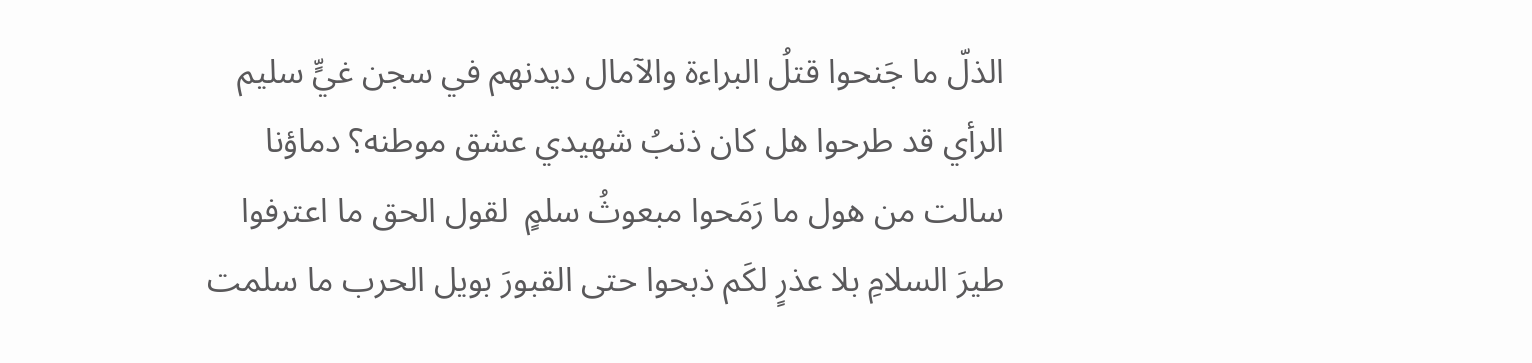الذلّ ما جَنحوا قتلُ البراءة والآمال ديدنهم في سجن غيٍّ سليم الرأي قد طرحوا هل كان ذنبُ شهيدي عشق موطنه؟ دماؤنا سالت من هول ما رَمَحوا مبعوثُ سلمٍ  لقول الحق ما اعترفوا طيرَ السلامِ بلا عذرٍ لكَم ذبحوا حتى القبورَ بويل الحرب ما سلمت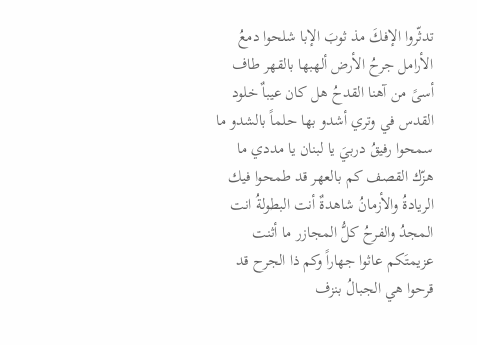تدثّروا الإفكَ مذ ثوبَ الإبا شلحوا دمعُ الأرامل جرحُ الأرض ألهبها بالقهر طاف أسىً من آهنا القدحُ هل كان عيباٌ خلود القدس في وتري أشدو بها حلماً بالشدو ما سمحوا رفيقُ دربيَ يا لبنان يا مددي ما هزّك القصف كم بالعهر قد طمحوا فيك الريادةُ والأزمانُ شاهدةٌ أنت البطولةُ انت المجدُ والفرحُ كلُّ المجازر ما أثنت عزيمتَكم عاثوا جهاراً وكم ذا الجرح قد قرحوا هي الجبالُ بنزف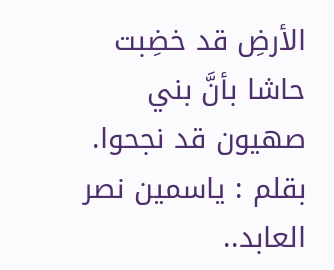الأرضِ قد خضِبت حاشا بأنَّ بني صهيون قد نجحوا. بقلم : ياسمين نصر العابد..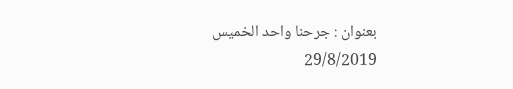بعنوان : جرحنا واحد الخميس 29/8/2019